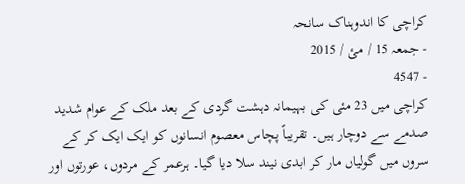کراچی کا اندوہناک سانحہ
- جمعہ 15 / مئ / 2015
- 4547
کراچی میں 23 مئی کی بہیمانہ دہشت گردی کے بعد ملک کے عوام شدید صدمے سے دوچار ہیں۔ تقریباً پچاس معصوم انسانوں کو ایک ایک کر کے سروں میں گولیاں مار کر ابدی نیند سلا دیا گیا۔ ہرعمر کے مردوں، عورتوں اور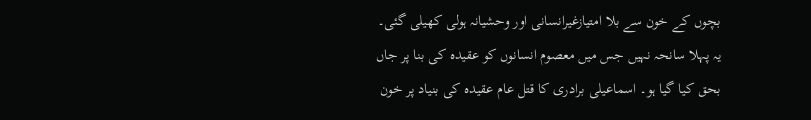بچوں کے خون سے بلا امتیازغیرانسانی اور وحشیانہ ہولی کھیلی گئی۔
یہ پہلا سانحہ نہیں جس میں معصوم انسانوں کو عقیدہ کی بنا پر جاں بحق کیا گیا ہو۔ اسماعیلی برادری کا قتل عام عقیدہ کی بنیاد پر خون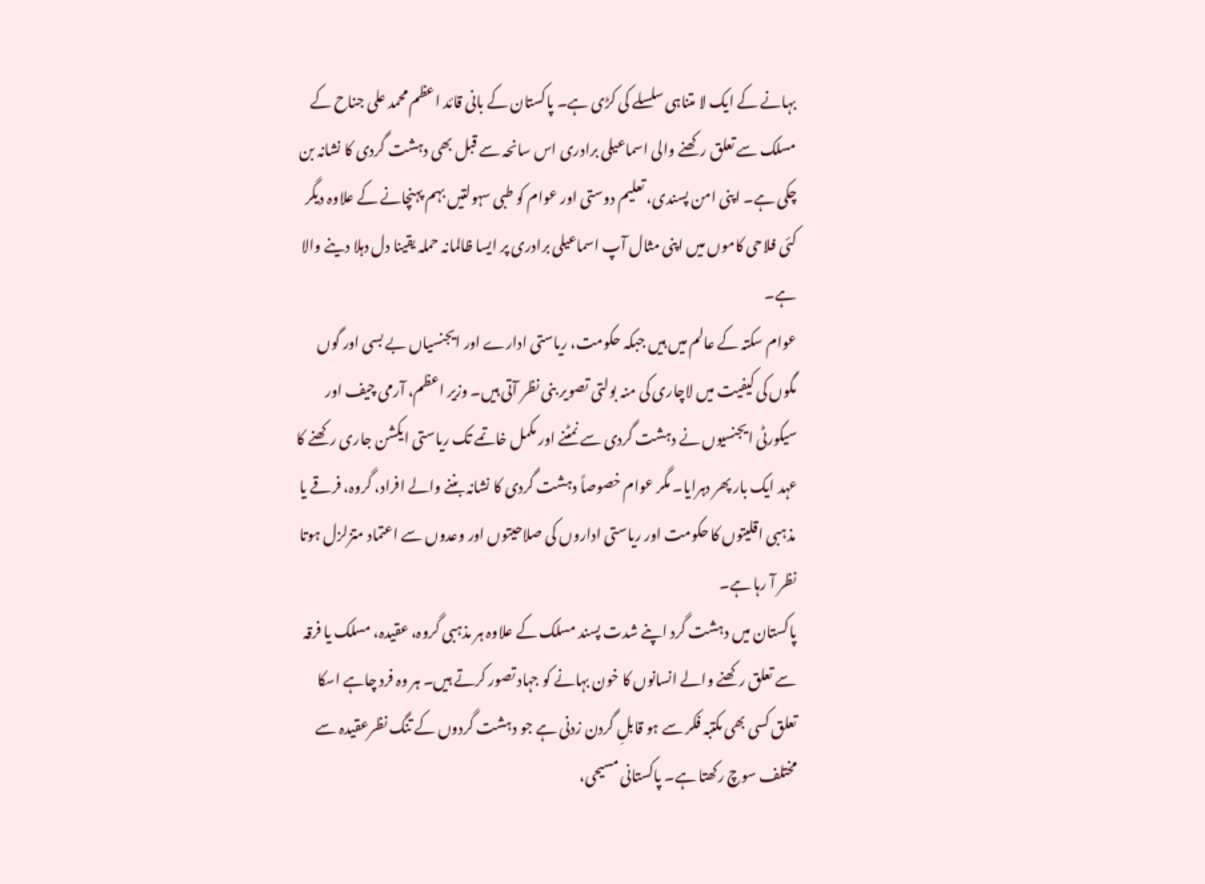بہانے کے ایک لا متناہی سلسلے کی کڑی ہے۔ پاکستان کے بانی قائد اعظم محمد علی جناح کے مسلک سے تعلق رکھنے والی اسماعیلی برادری اس سانحہ سے قبل بھی دہشت گردی کا نشانہ بن چکی ہے۔ اپنی امن پسندی، تعلیم دوستی اور عوام کو طبی سہولتیں بہم پہنچانے کے علاوہ دیگر کئی فلاحی کاموں میں اپنی مثال آپ اسماعیلی برادری پر ایسا ظالمانہ حملہ یقینا دل دہلا دینے والا ہے۔
عوام سکتہ کے عالم میں ہیں جبکہ حکومت، ریاستی ادارے اور ایجنسیاں بے بسی اور گوں مگوں کی کیفیت میں لاچاری کی منہ بولتی تصویر بنی نظر آتی ہیں۔ وزیر اعظم، آرمی چیف اور سیکورٹی ایجنسیوں نے دہشت گردی سے نمٹنے اور مکمل خاتمے تک ریاستی ایکشن جاری رکھنے کا عہد ایک بار پھر دہرایا۔ مگر عوام خصوصاً دہشت گردی کا نشانہ بننے والے افراد، گروہ، فرقے یا مذہبی اقلیتوں کا حکومت اور ریاستی اداروں کی صلاحیتوں اور وعدوں سے اعتماد متزلزل ہوتا نظر آ رہا ہے۔
پاکستان میں دہشت گرد اپنے شدت پسند مسلک کے علاوہ ہر مذہبی گروہ، عقیدہ، مسلک یا فرقہ سے تعلق رکھنے والے انسانوں کا خون بہانے کو جہاد تصور کرتے ہیں۔ ہر وہ فرد چاہے اسکا تعلق کسی بھی مکتبہ فکر سے ہو قابلِ گردن زدنی ہے جو دہشت گردوں کے تنگ نظرعقیدہ سے مختلف سوچ رکھتا ہے۔ پاکستانی مسیحی،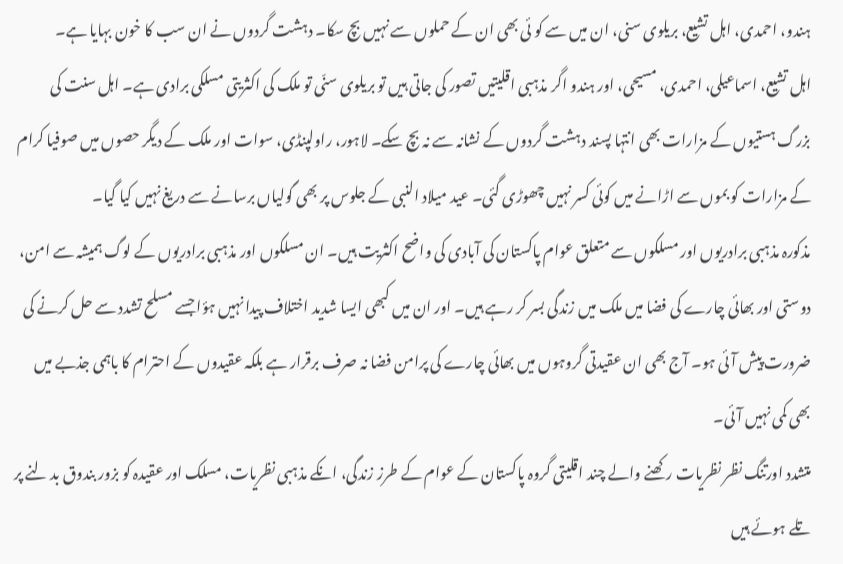ہندو، احمدی، اہل تشیع، بریلوی سنی، ان میں سے کو ئی بھی ان کے حملوں سے نہیں بچ سکا۔ دہشت گردوں نے ان سب کا خون بہایا ہے۔
اہل تشیع، اسماعیلی، احمدی، مسیحی، اور ہندو اگر مذہبی اقلیتیں تصور کی جاتی ہیں تو بریلوی سنّی تو ملک کی اکثریتی مسلکی برادی ہے۔ اہل سنت کی بزرگ ہستیوں کے مزارات بھی انتہا پسند دہشت گردوں کے نشانہ سے نہ بچ سکے۔ لاہور، راولپنڈی، سوات اور ملک کے دیگر حصوں میں صوفیا کرام کے مزارات کو بموں سے اڑانے میں کوئی کسر نہیں چھوڑی گئی۔ عید میلاد النبی کے جلوس پر بھی گولیاں برسانے سے دریغ نہیں کیا گیا۔
مذکورہ مذہبی برادریوں اور مسلکوں سے متعلق عوام پاکستان کی آبادی کی واضح اکثریت ہیں۔ ان مسلکوں اور مذہبی برادریوں کے لوگ ہمیشہ سے امن، دوستی اور بھائی چارے کی فضا میں ملک میں زندگی بسر کر رہے ہیں۔ اور ان میں کبھی ایسا شدید اختلاف پیدا نہیں ہؤا جسے مسلح تشدد سے حل کرنے کی ضرورت پیش آئی ہو۔ آج بھی ان عقیدتی گروہوں میں بھائی چارے کی پرامن فضا نہ صرف برقرار ہے بلکہ عقیدوں کے احترام کا باہمی جذبے میں بھی کمی نہیں آئی۔
متشدد اورتنگ نظر نظریات رکھنے والے چند اقلیتی گروہ پاکستان کے عوام کے طرز زندگی، انکے مذہبی نظریات، مسلک اور عقیدہ کو بزور بندوق بد لنے پر تلے ہوئے ہیں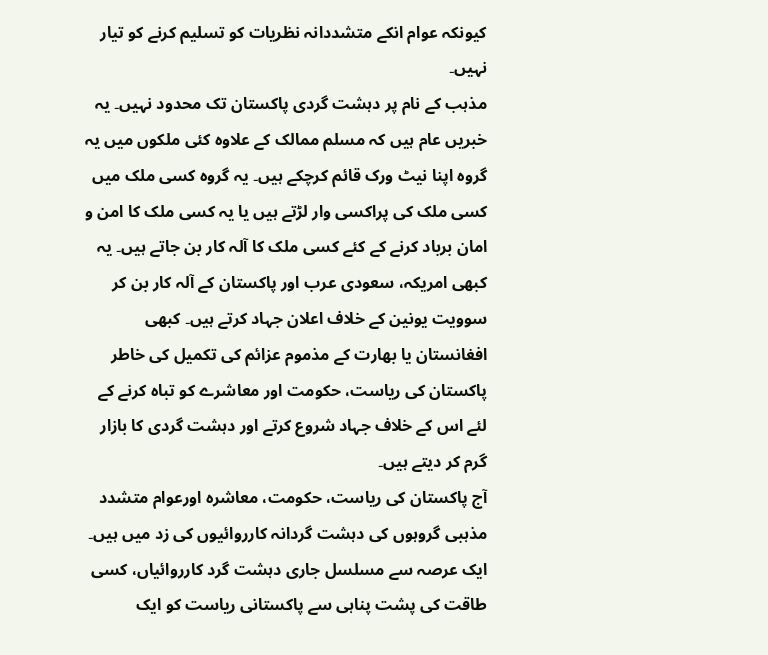کیونکہ عوام انکے متشددانہ نظریات کو تسلیم کرنے کو تیار نہیں۔
مذہب کے نام پر دہشت گردی پاکستان تک محدود نہیں۔ یہ خبریں عام ہیں کہ مسلم ممالک کے علاوہ کئی ملکوں میں یہ گروہ اپنا نیٹ ورک قائم کرچکے ہیں۔ یہ گروہ کسی ملک میں کسی ملک کی پراکسی وار لڑتے ہیں یا یہ کسی ملک کا امن و امان برباد کرنے کے کئے کسی ملک کا آلہ کار بن جاتے ہیں۔ یہ کبھی امریکہ، سعودی عرب اور پاکستان کے آلہ کار بن کر سوویت یونین کے خلاف اعلان جہاد کرتے ہیں۔ کبھی افغانستان یا بھارت کے مذموم عزائم کی تکمیل کی خاطر پاکستان کی ریاست، حکومت اور معاشرے کو تباہ کرنے کے لئے اس کے خلاف جہاد شروع کرتے اور دہشت گردی کا بازار گرم کر دیتے ہیں۔
آج پاکستان کی ریاست، حکومت، معاشرہ اورعوام متشدد مذہبی گروہوں کی دہشت گردانہ کارروائیوں کی زد میں ہیں۔ ایک عرصہ سے مسلسل جاری دہشت گرد کارروائیاں، کسی طاقت کی پشت پناہی سے پاکستانی ریاست کو ایک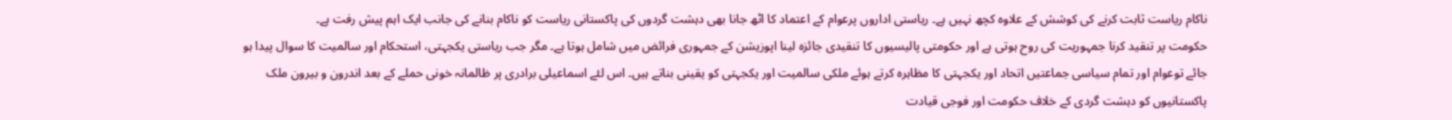ناکام ریاست ثابت کرنے کی کوشش کے علاوہ کچھ نہیں ہے۔ ریاستی اداروں پرعوام کے اعتماد کا اٹھ جانا بھی دہشت گردوں کی پاکستانی ریاست کو ناکام بنانے کی جانب ایک اہم پیش رفت ہے۔
حکومت پر تنقید کرنا جمہوریت کی روح ہوتی ہے اور حکومتی پالیسیوں کا تنقیدی جائزہ لینا اپوزیشن کے جمہوری فرائض میں شامل ہوتا ہے۔ مگر جب ریاستی یکجہتی، استحکام اور سالمیت کا سوال پیدا ہو جائے توعوام اور تمام سیاسی جماعتیں اتحاد اور یکجہتی کا مظاہرہ کرتے ہوئے ملکی سالمیت اور یکجہتی کو یقینی بناتے ہیں۔ اس لئے اسماعیلی برادری پر ظالمانہ خونی حملے کے بعد اندرون و بیرون ملک پاکستانیوں کو دہشت گردی کے خلاف حکومت اور فوجی قیادت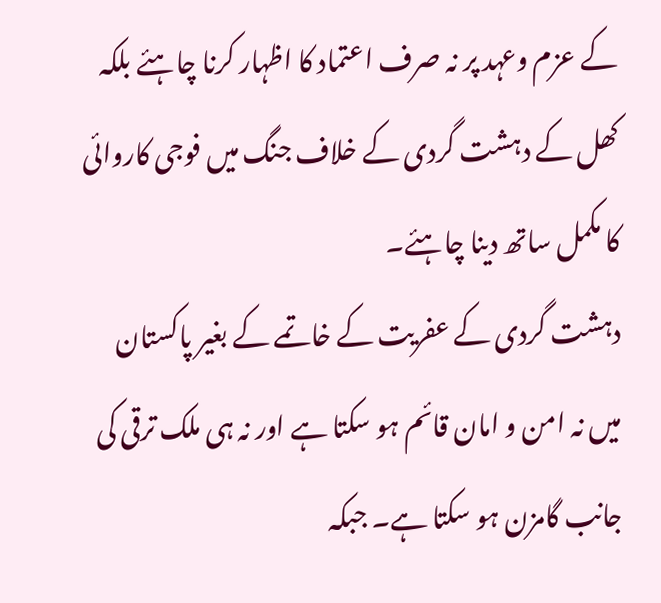کے عزم وعہد پر نہ صرف اعتماد کا اظہار کرنا چاہئے بلکہ کھل کے دہشت گردی کے خلاف جنگ میں فوجی کاروائی کا مکمل ساتھ دینا چاہئے۔
دہشت گردی کے عفریت کے خاتمے کے بغیر پاکستان میں نہ امن و امان قائم ہو سکتا ہے اور نہ ہی ملک ترقی کی جانب گامزن ہو سکتا ہے۔ جبکہ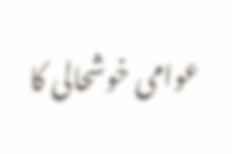عوامی خوشحالی کا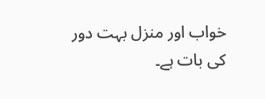خواب اور منزل بہت دور کی بات ہے۔